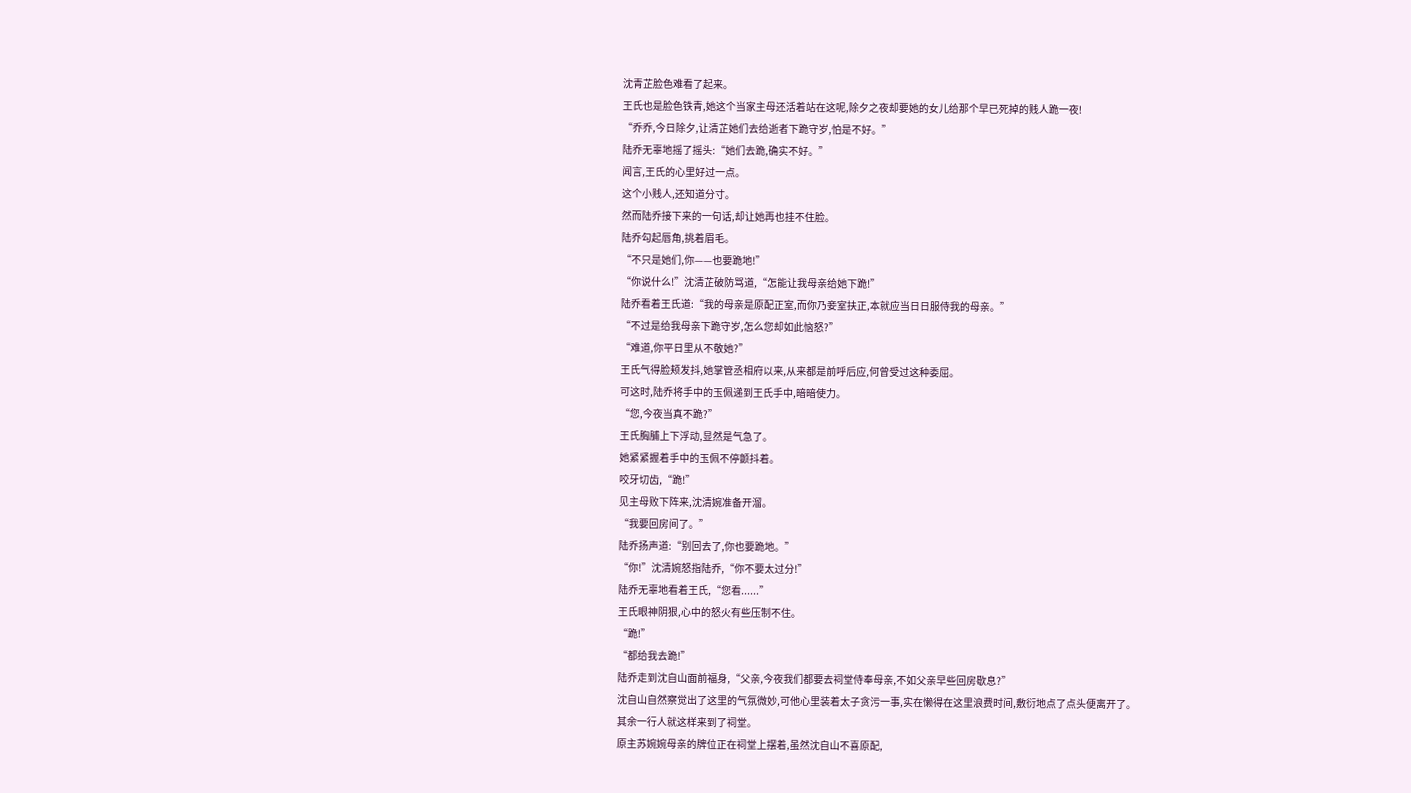沈青芷脸色难看了起来。
王氏也是脸色铁青,她这个当家主母还活着站在这呢,除夕之夜却要她的女儿给那个早已死掉的贱人跪一夜!
“乔乔,今日除夕,让清芷她们去给逝者下跪守岁,怕是不好。”
陆乔无辜地摇了摇头:“她们去跪,确实不好。”
闻言,王氏的心里好过一点。
这个小贱人,还知道分寸。
然而陆乔接下来的一句话,却让她再也挂不住脸。
陆乔勾起唇角,挑着眉毛。
“不只是她们,你——也要跪地!”
“你说什么!”沈清芷破防骂道,“怎能让我母亲给她下跪!”
陆乔看着王氏道:“我的母亲是原配正室,而你乃妾室扶正,本就应当日日服侍我的母亲。”
“不过是给我母亲下跪守岁,怎么您却如此恼怒?”
“难道,你平日里从不敬她?”
王氏气得脸颊发抖,她掌管丞相府以来,从来都是前呼后应,何曾受过这种委屈。
可这时,陆乔将手中的玉佩递到王氏手中,暗暗使力。
“您,今夜当真不跪?”
王氏胸脯上下浮动,显然是气急了。
她紧紧握着手中的玉佩不停颤抖着。
咬牙切齿,“跪!”
见主母败下阵来,沈清婉准备开溜。
“我要回房间了。”
陆乔扬声道:“别回去了,你也要跪地。”
“你!”沈清婉怒指陆乔,“你不要太过分!”
陆乔无辜地看着王氏,“您看......”
王氏眼神阴狠,心中的怒火有些压制不住。
“跪!”
“都给我去跪!”
陆乔走到沈自山面前福身,“父亲,今夜我们都要去祠堂侍奉母亲,不如父亲早些回房歇息?”
沈自山自然察觉出了这里的气氛微妙,可他心里装着太子贪污一事,实在懒得在这里浪费时间,敷衍地点了点头便离开了。
其余一行人就这样来到了祠堂。
原主苏婉婉母亲的牌位正在祠堂上摆着,虽然沈自山不喜原配,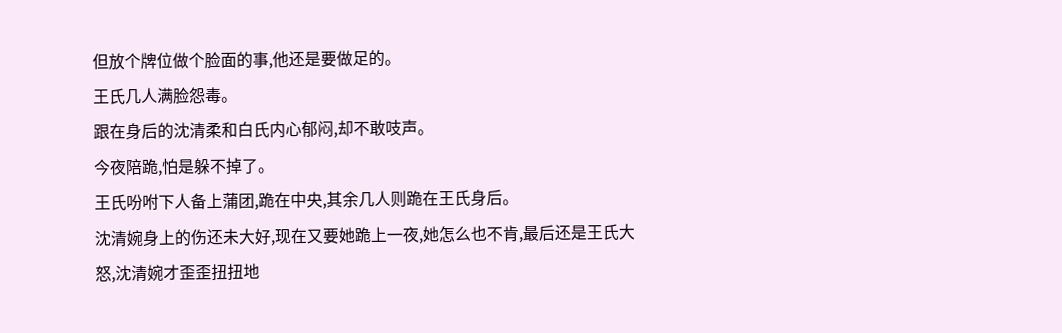但放个牌位做个脸面的事,他还是要做足的。
王氏几人满脸怨毒。
跟在身后的沈清柔和白氏内心郁闷,却不敢吱声。
今夜陪跪,怕是躲不掉了。
王氏吩咐下人备上蒲团,跪在中央,其余几人则跪在王氏身后。
沈清婉身上的伤还未大好,现在又要她跪上一夜,她怎么也不肯,最后还是王氏大怒,沈清婉才歪歪扭扭地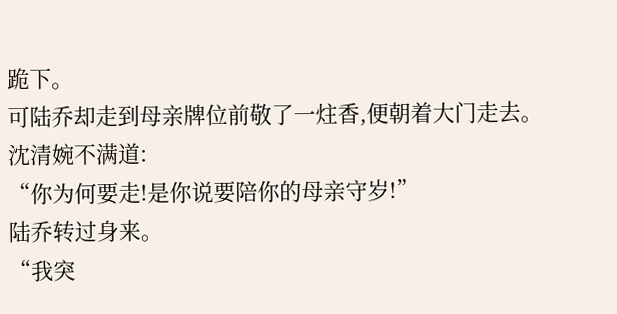跪下。
可陆乔却走到母亲牌位前敬了一炷香,便朝着大门走去。
沈清婉不满道:
“你为何要走!是你说要陪你的母亲守岁!”
陆乔转过身来。
“我突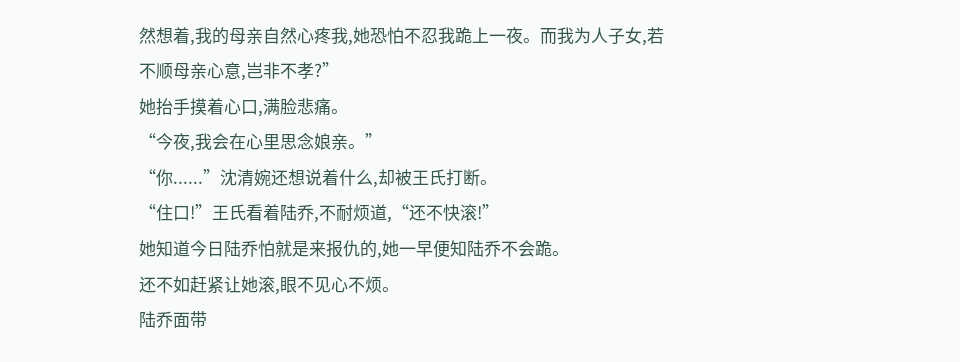然想着,我的母亲自然心疼我,她恐怕不忍我跪上一夜。而我为人子女,若不顺母亲心意,岂非不孝?”
她抬手摸着心口,满脸悲痛。
“今夜,我会在心里思念娘亲。”
“你......”沈清婉还想说着什么,却被王氏打断。
“住口!”王氏看着陆乔,不耐烦道,“还不快滚!”
她知道今日陆乔怕就是来报仇的,她一早便知陆乔不会跪。
还不如赶紧让她滚,眼不见心不烦。
陆乔面带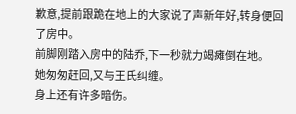歉意,提前跟跪在地上的大家说了声新年好,转身便回了房中。
前脚刚踏入房中的陆乔,下一秒就力竭瘫倒在地。
她匆匆赶回,又与王氏纠缠。
身上还有许多暗伤。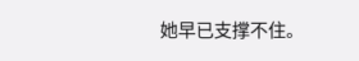她早已支撑不住。